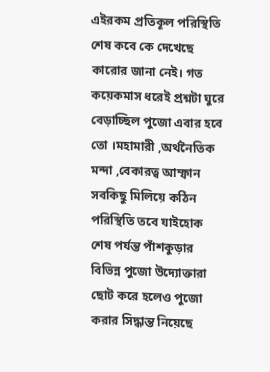এইরকম প্রতিকূল পরিস্থিতি শেষ কবে কে দেখেছে কারোর জানা নেই। গত কয়েকমাস ধরেই প্রশ্নটা ঘুরে বেড়াচ্ছিল পুজো এবার হবে তো ।মহামারী ,অর্থনৈতিক মন্দা ,বেকারত্ব আম্ফান সবকিছু মিলিয়ে কঠিন পরিস্থিতি তবে যাইহোক শেষ পর্যন্ত পাঁশকুড়ার বিভিন্ন পুজো উদ্যোক্তারা ছোট করে হলেও পুজো করার সিদ্ধান্ত নিয়েছে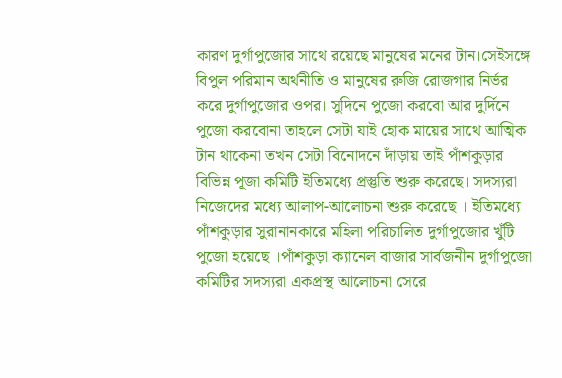কারণ দুর্গাপুজোর সাথে রয়েছে মানুষের মনের টান।সেইসঙ্গে বিপুল পরিমান অর্থনীতি ও মানুষের রুজি রোজগার নির্ভর করে দুর্গাপুজোর ওপর। সুদিনে পুজো করবো আর দুর্দিনে পুজো করবোনা তাহলে সেটা যাই হোক মায়ের সাথে আত্মিক টান থাকেনা তখন সেটা বিনোদনে দাঁড়ায় তাই পাঁশকুড়ার বিভিন্ন পূজা কমিটি ইতিমধ্যে প্রস্তুতি শুরু করেছে। সদস্যরা নিজেদের মধ্যে আলাপ-আলোচনা শুরু করেছে । ইতিমধ্যে পাঁশকুড়ার সুরানানকারে মহিলা পরিচালিত দুর্গাপুজোর খুঁটি পুজো হয়েছে ।পাঁশকুড়া ক্যানেল বাজার সার্বজনীন দুর্গাপুজো কমিটির সদস্যরা একপ্রস্থ আলোচনা সেরে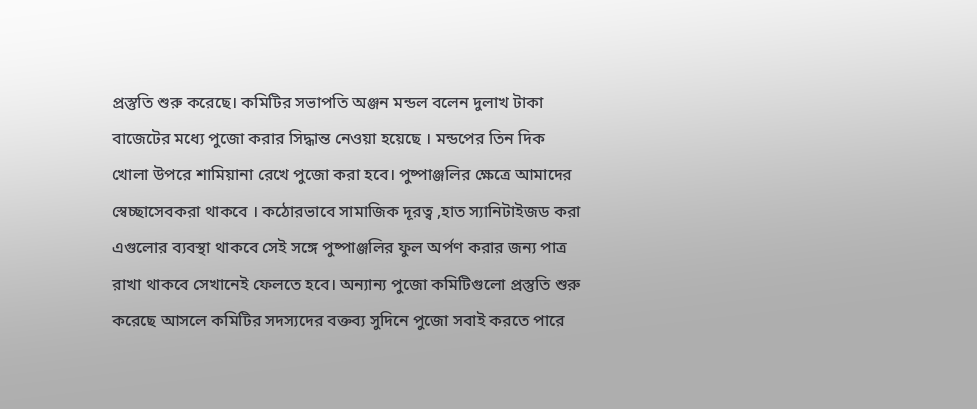প্রস্তুতি শুরু করেছে। কমিটির সভাপতি অঞ্জন মন্ডল বলেন দুলাখ টাকা বাজেটের মধ্যে পুজো করার সিদ্ধান্ত নেওয়া হয়েছে । মন্ডপের তিন দিক খোলা উপরে শামিয়ানা রেখে পুজো করা হবে। পুষ্পাঞ্জলির ক্ষেত্রে আমাদের স্বেচ্ছাসেবকরা থাকবে । কঠোরভাবে সামাজিক দূরত্ব ,হাত স্যানিটাইজড করা এগুলোর ব্যবস্থা থাকবে সেই সঙ্গে পুষ্পাঞ্জলির ফুল অর্পণ করার জন্য পাত্র রাখা থাকবে সেখানেই ফেলতে হবে। অন্যান্য পুজো কমিটিগুলো প্রস্তুতি শুরু করেছে আসলে কমিটির সদস্যদের বক্তব্য সুদিনে পুজো সবাই করতে পারে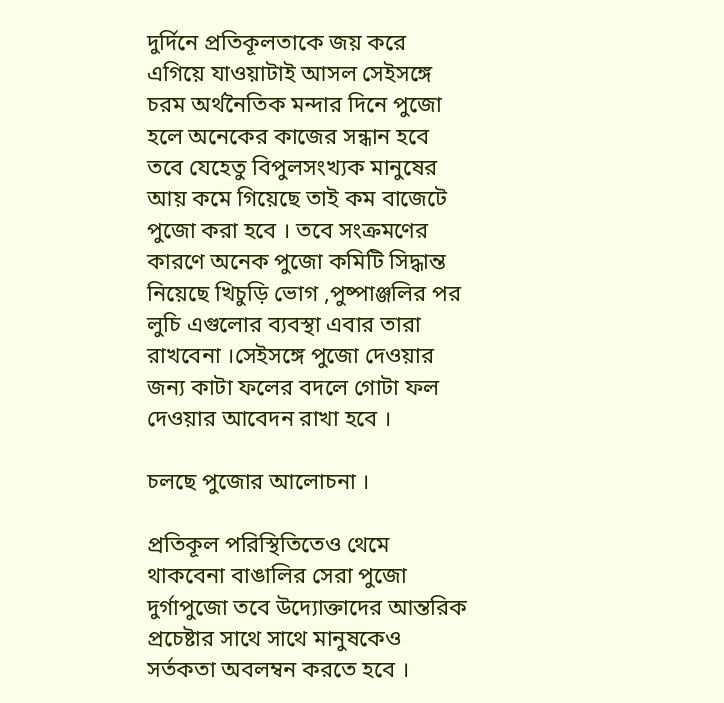দুর্দিনে প্রতিকূলতাকে জয় করে এগিয়ে যাওয়াটাই আসল সেইসঙ্গে চরম অর্থনৈতিক মন্দার দিনে পুজো হলে অনেকের কাজের সন্ধান হবে তবে যেহেতু বিপুলসংখ্যক মানুষের আয় কমে গিয়েছে তাই কম বাজেটে পুজো করা হবে । তবে সংক্রমণের কারণে অনেক পুজো কমিটি সিদ্ধান্ত নিয়েছে খিচুড়ি ভোগ ,পুষ্পাঞ্জলির পর লুচি এগুলোর ব্যবস্থা এবার তারা রাখবেনা ।সেইসঙ্গে পুজো দেওয়ার জন্য কাটা ফলের বদলে গোটা ফল দেওয়ার আবেদন রাখা হবে ।

চলছে পুজোর আলোচনা ।

প্রতিকূল পরিস্থিতিতেও থেমে থাকবেনা বাঙালির সেরা পুজো দুর্গাপুজো তবে উদ্যোক্তাদের আন্তরিক প্রচেষ্টার সাথে সাথে মানুষকেও সর্তকতা অবলম্বন করতে হবে ।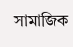সামাজিক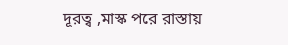দূরত্ব ,মাস্ক পরে রাস্তায়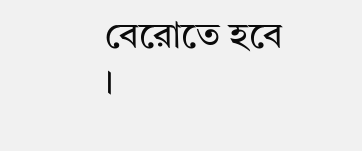বেরোতে হবে ।